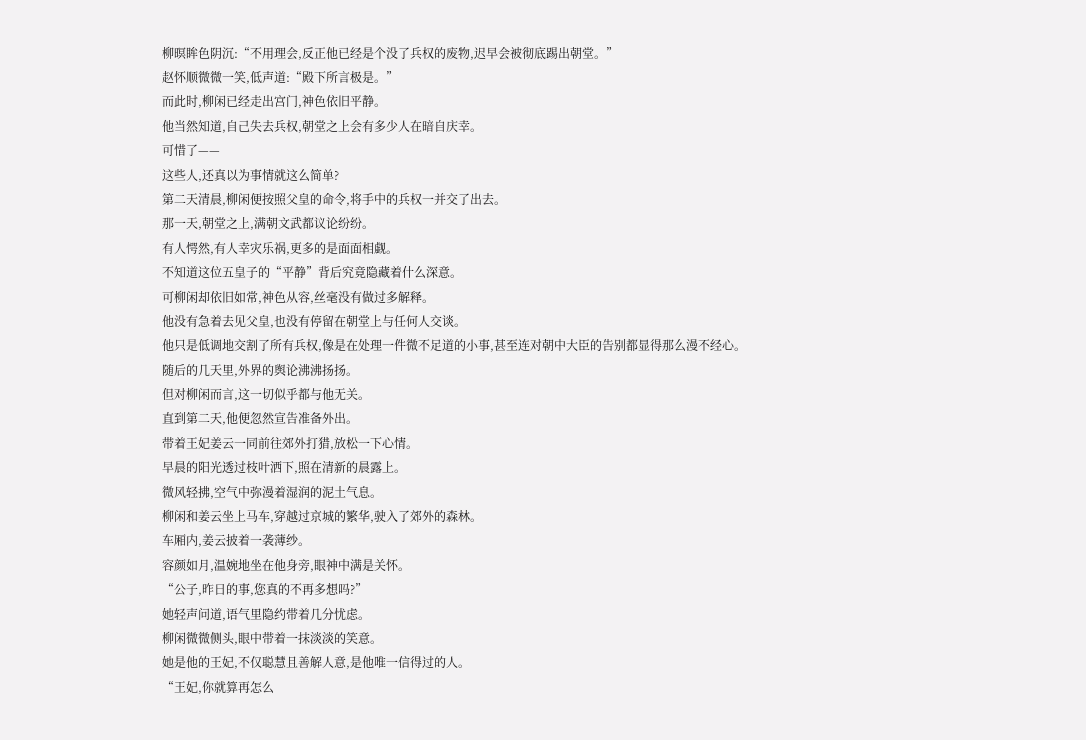柳暝眸色阴沉:“不用理会,反正他已经是个没了兵权的废物,迟早会被彻底踢出朝堂。”
赵怀顺微微一笑,低声道:“殿下所言极是。”
而此时,柳闲已经走出宫门,神色依旧平静。
他当然知道,自己失去兵权,朝堂之上会有多少人在暗自庆幸。
可惜了——
这些人,还真以为事情就这么简单?
第二天清晨,柳闲便按照父皇的命令,将手中的兵权一并交了出去。
那一天,朝堂之上,满朝文武都议论纷纷。
有人愕然,有人幸灾乐祸,更多的是面面相觑。
不知道这位五皇子的“平静”背后究竟隐藏着什么深意。
可柳闲却依旧如常,神色从容,丝毫没有做过多解释。
他没有急着去见父皇,也没有停留在朝堂上与任何人交谈。
他只是低调地交割了所有兵权,像是在处理一件微不足道的小事,甚至连对朝中大臣的告别都显得那么漫不经心。
随后的几天里,外界的舆论沸沸扬扬。
但对柳闲而言,这一切似乎都与他无关。
直到第二天,他便忽然宣告准备外出。
带着王妃姜云一同前往郊外打猎,放松一下心情。
早晨的阳光透过枝叶洒下,照在清新的晨露上。
微风轻拂,空气中弥漫着湿润的泥土气息。
柳闲和姜云坐上马车,穿越过京城的繁华,驶入了郊外的森林。
车厢内,姜云披着一袭薄纱。
容颜如月,温婉地坐在他身旁,眼神中满是关怀。
“公子,昨日的事,您真的不再多想吗?”
她轻声问道,语气里隐约带着几分忧虑。
柳闲微微侧头,眼中带着一抹淡淡的笑意。
她是他的王妃,不仅聪慧且善解人意,是他唯一信得过的人。
“王妃,你就算再怎么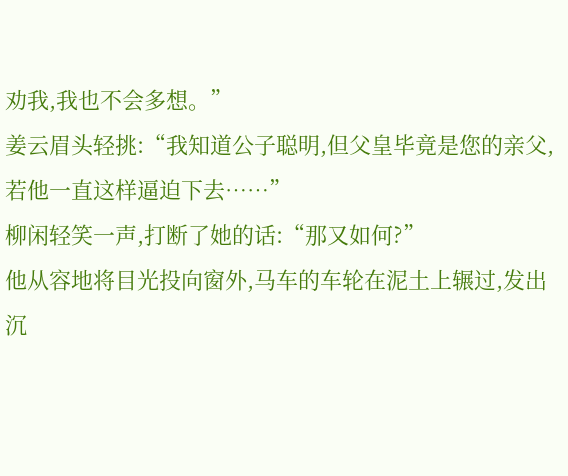劝我,我也不会多想。”
姜云眉头轻挑:“我知道公子聪明,但父皇毕竟是您的亲父,若他一直这样逼迫下去……”
柳闲轻笑一声,打断了她的话:“那又如何?”
他从容地将目光投向窗外,马车的车轮在泥土上辗过,发出沉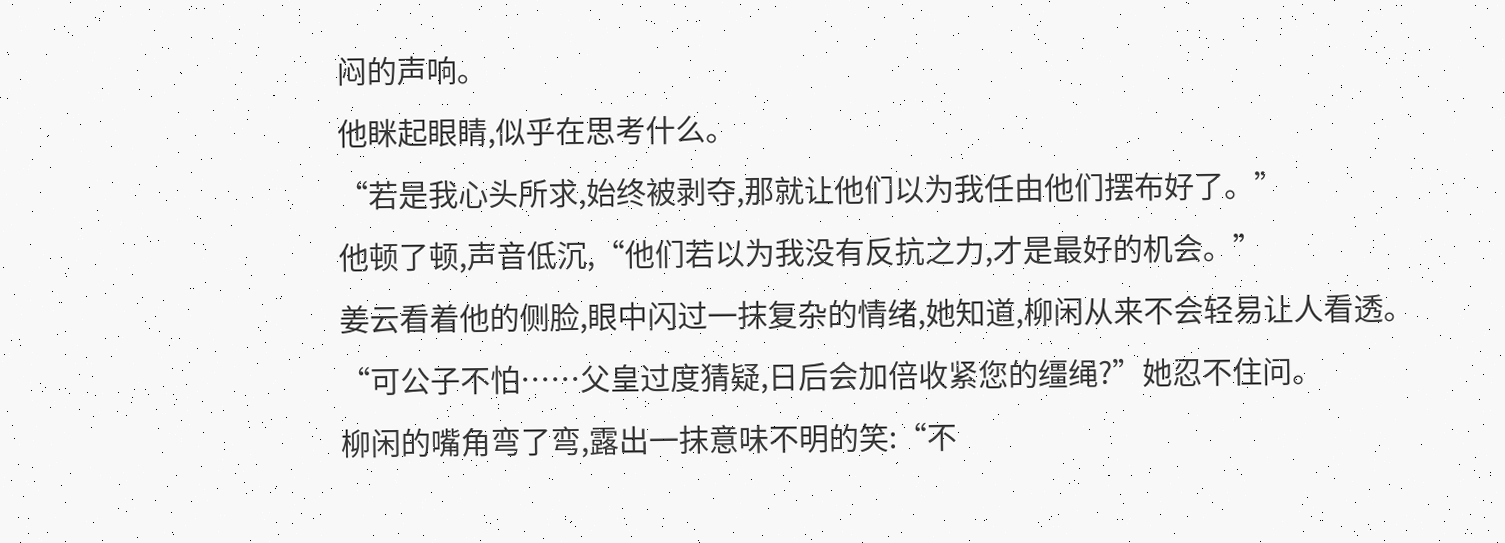闷的声响。
他眯起眼睛,似乎在思考什么。
“若是我心头所求,始终被剥夺,那就让他们以为我任由他们摆布好了。”
他顿了顿,声音低沉,“他们若以为我没有反抗之力,才是最好的机会。”
姜云看着他的侧脸,眼中闪过一抹复杂的情绪,她知道,柳闲从来不会轻易让人看透。
“可公子不怕……父皇过度猜疑,日后会加倍收紧您的缰绳?”她忍不住问。
柳闲的嘴角弯了弯,露出一抹意味不明的笑:“不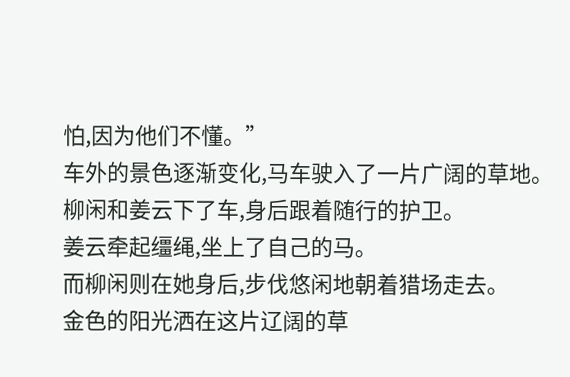怕,因为他们不懂。”
车外的景色逐渐变化,马车驶入了一片广阔的草地。
柳闲和姜云下了车,身后跟着随行的护卫。
姜云牵起缰绳,坐上了自己的马。
而柳闲则在她身后,步伐悠闲地朝着猎场走去。
金色的阳光洒在这片辽阔的草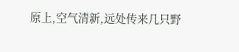原上,空气清新,远处传来几只野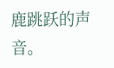鹿跳跃的声音。